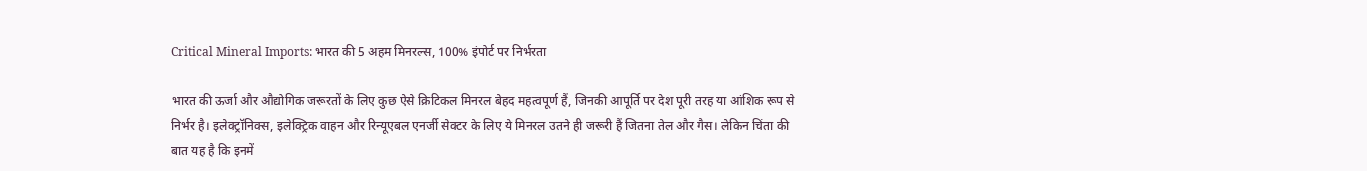Critical Mineral Imports: भारत की 5 अहम मिनरल्स, 100% इंपोर्ट पर निर्भरता

भारत की ऊर्जा और औद्योगिक जरूरतों के लिए कुछ ऐसे क्रिटिकल मिनरल बेहद महत्वपूर्ण हैं, जिनकी आपूर्ति पर देश पूरी तरह या आंशिक रूप से निर्भर है। इलेक्ट्रॉनिक्स, इलेक्ट्रिक वाहन और रिन्यूएबल एनर्जी सेक्टर के लिए ये मिनरल उतने ही जरूरी हैं जितना तेल और गैस। लेकिन चिंता की बात यह है कि इनमें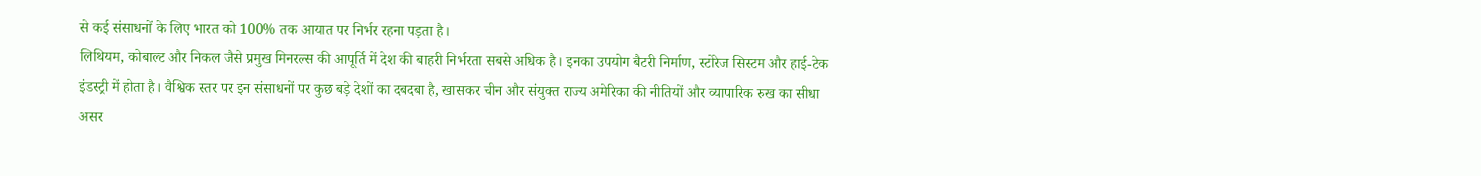से कई संसाधनों के लिए भारत को 100% तक आयात पर निर्भर रहना पड़ता है।
लिथियम, कोबाल्ट और निकल जैसे प्रमुख मिनरल्स की आपूर्ति में देश की बाहरी निर्भरता सबसे अधिक है। इनका उपयोग बैटरी निर्माण, स्टोरेज सिस्टम और हाई-टेक इंडस्ट्री में होता है। वैश्विक स्तर पर इन संसाधनों पर कुछ बड़े देशों का दबदबा है, खासकर चीन और संयुक्त राज्य अमेरिका की नीतियों और व्यापारिक रुख का सीधा असर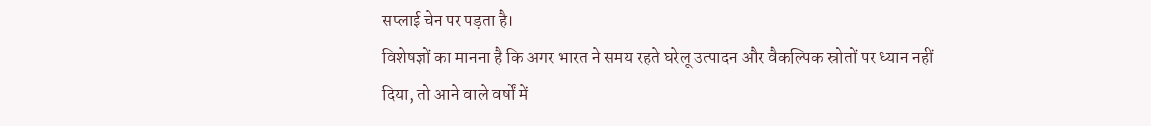सप्लाई चेन पर पड़ता है।
विशेषज्ञों का मानना है कि अगर भारत ने समय रहते घरेलू उत्पादन और वैकल्पिक स्रोतों पर ध्यान नहीं दिया, तो आने वाले वर्षों में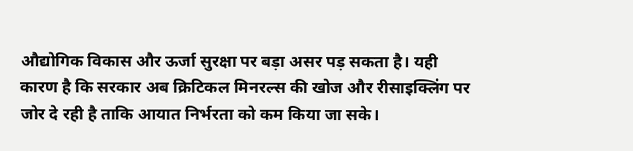औद्योगिक विकास और ऊर्जा सुरक्षा पर बड़ा असर पड़ सकता है। यही कारण है कि सरकार अब क्रिटिकल मिनरल्स की खोज और रीसाइक्लिंग पर जोर दे रही है ताकि आयात निर्भरता को कम किया जा सके।